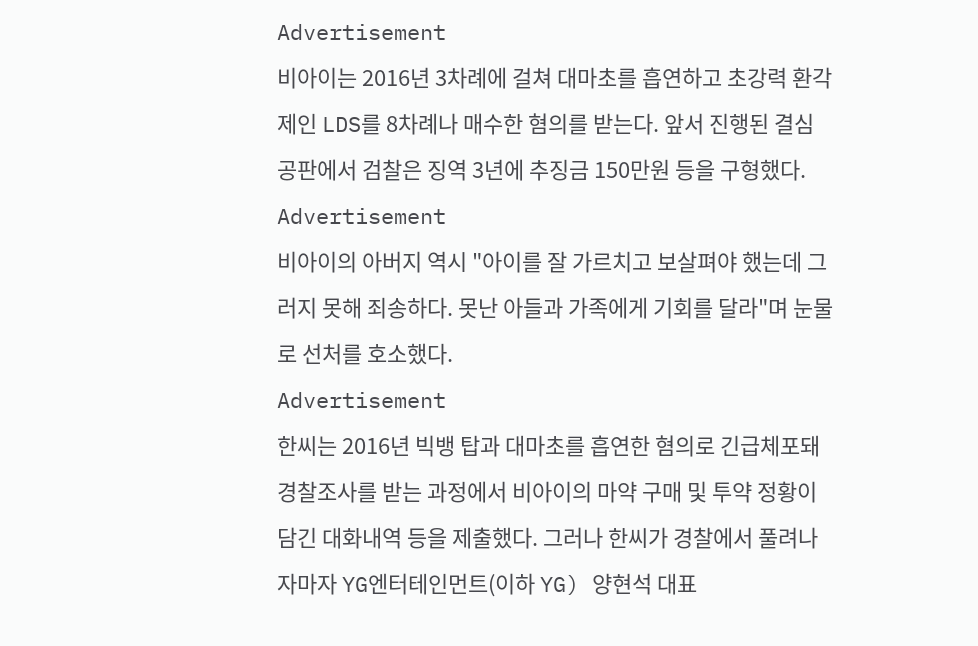Advertisement
비아이는 2016년 3차례에 걸쳐 대마초를 흡연하고 초강력 환각제인 LDS를 8차례나 매수한 혐의를 받는다. 앞서 진행된 결심 공판에서 검찰은 징역 3년에 추징금 150만원 등을 구형했다.
Advertisement
비아이의 아버지 역시 "아이를 잘 가르치고 보살펴야 했는데 그러지 못해 죄송하다. 못난 아들과 가족에게 기회를 달라"며 눈물로 선처를 호소했다.
Advertisement
한씨는 2016년 빅뱅 탑과 대마초를 흡연한 혐의로 긴급체포돼 경찰조사를 받는 과정에서 비아이의 마약 구매 및 투약 정황이 담긴 대화내역 등을 제출했다. 그러나 한씨가 경찰에서 풀려나자마자 YG엔터테인먼트(이하 YG) 양현석 대표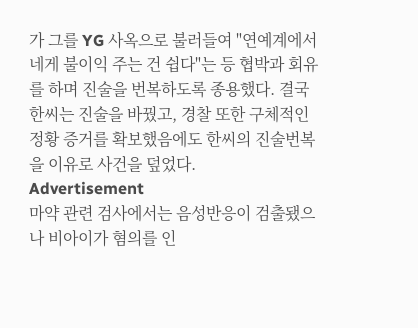가 그를 YG 사옥으로 불러들여 "연예계에서 네게 불이익 주는 건 쉽다"는 등 협박과 회유를 하며 진술을 번복하도록 종용했다. 결국 한씨는 진술을 바꿨고, 경찰 또한 구체적인 정황 증거를 확보했음에도 한씨의 진술번복을 이유로 사건을 덮었다.
Advertisement
마약 관련 검사에서는 음성반응이 검출됐으나 비아이가 혐의를 인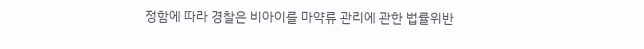정함에 따라 경찰은 비아이를 마약류 관리에 관한 법률위반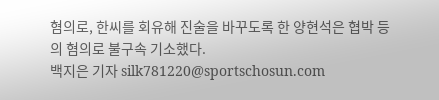혐의로, 한씨를 회유해 진술을 바꾸도록 한 양현석은 협박 등의 혐의로 불구속 기소했다.
백지은 기자 silk781220@sportschosun.com